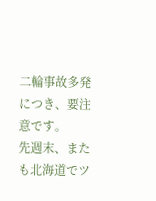二輪事故多発につき、要注意です。
先週末、またも北海道でツ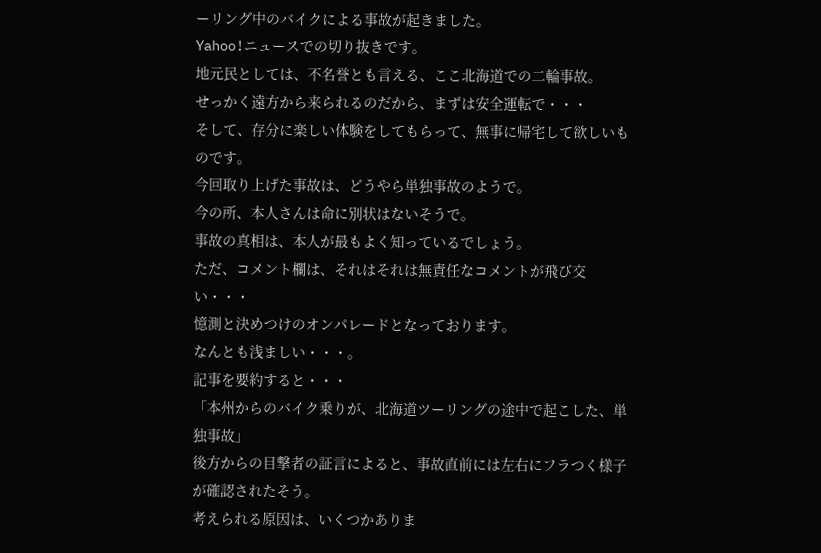ーリング中のバイクによる事故が起きました。
Yahoo!ニュースでの切り抜きです。
地元民としては、不名誉とも言える、ここ北海道での二輪事故。
せっかく遠方から来られるのだから、まずは安全運転で・・・
そして、存分に楽しい体験をしてもらって、無事に帰宅して欲しいものです。
今回取り上げた事故は、どうやら単独事故のようで。
今の所、本人さんは命に別状はないそうで。
事故の真相は、本人が最もよく知っているでしょう。
ただ、コメント欄は、それはそれは無責任なコメントが飛び交い・・・
憶測と決めつけのオンパレードとなっております。
なんとも浅ましい・・・。
記事を要約すると・・・
「本州からのバイク乗りが、北海道ツーリングの途中で起こした、単独事故」
後方からの目撃者の証言によると、事故直前には左右にフラつく様子が確認されたそう。
考えられる原因は、いくつかありま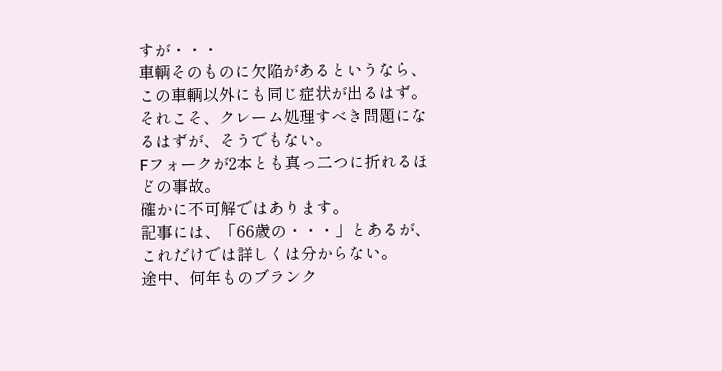すが・・・
車輌そのものに欠陥があるというなら、この車輌以外にも同じ症状が出るはず。
それこそ、クレーム処理すべき問題になるはずが、そうでもない。
Fフォークが2本とも真っ二つに折れるほどの事故。
確かに不可解ではあります。
記事には、「66歳の・・・」とあるが、これだけでは詳しくは分からない。
途中、何年ものブランク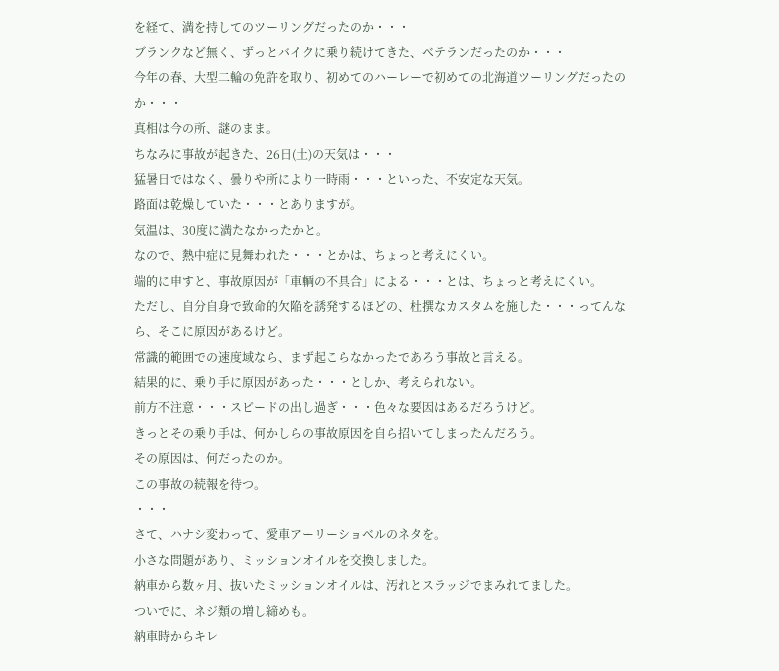を経て、満を持してのツーリングだったのか・・・
ブランクなど無く、ずっとバイクに乗り続けてきた、ベテランだったのか・・・
今年の春、大型二輪の免許を取り、初めてのハーレーで初めての北海道ツーリングだったのか・・・
真相は今の所、謎のまま。
ちなみに事故が起きた、26日(土)の天気は・・・
猛暑日ではなく、曇りや所により一時雨・・・といった、不安定な天気。
路面は乾燥していた・・・とありますが。
気温は、30度に満たなかったかと。
なので、熱中症に見舞われた・・・とかは、ちょっと考えにくい。
端的に申すと、事故原因が「車輌の不具合」による・・・とは、ちょっと考えにくい。
ただし、自分自身で致命的欠陥を誘発するほどの、杜撰なカスタムを施した・・・ってんなら、そこに原因があるけど。
常識的範囲での速度域なら、まず起こらなかったであろう事故と言える。
結果的に、乗り手に原因があった・・・としか、考えられない。
前方不注意・・・スピードの出し過ぎ・・・色々な要因はあるだろうけど。
きっとその乗り手は、何かしらの事故原因を自ら招いてしまったんだろう。
その原因は、何だったのか。
この事故の続報を待つ。
・・・
さて、ハナシ変わって、愛車アーリーショベルのネタを。
小さな問題があり、ミッションオイルを交換しました。
納車から数ヶ月、抜いたミッションオイルは、汚れとスラッジでまみれてました。
ついでに、ネジ類の増し締めも。
納車時からキレ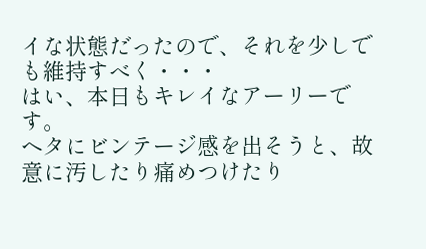イな状態だったので、それを少しでも維持すべく・・・
はい、本日もキレイなアーリーです。
ヘタにビンテージ感を出そうと、故意に汚したり痛めつけたり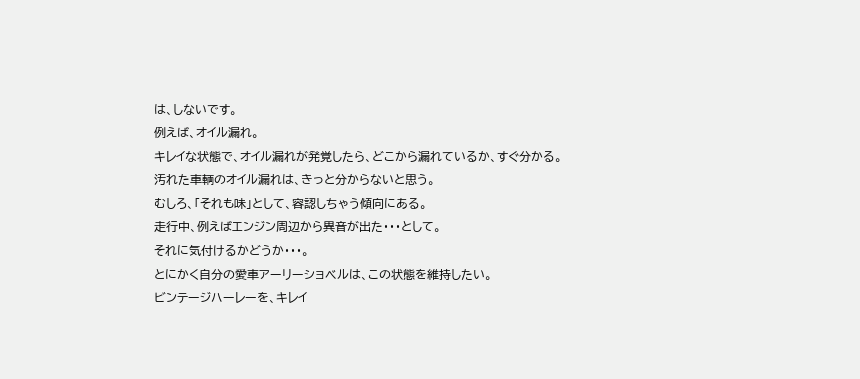は、しないです。
例えば、オイル漏れ。
キレイな状態で、オイル漏れが発覚したら、どこから漏れているか、すぐ分かる。
汚れた車輌のオイル漏れは、きっと分からないと思う。
むしろ、「それも味」として、容認しちゃう傾向にある。
走行中、例えばエンジン周辺から異音が出た・・・として。
それに気付けるかどうか・・・。
とにかく自分の愛車アーリーショベルは、この状態を維持したい。
ビンテージハーレーを、キレイ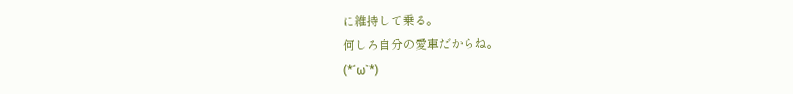に維持して乗る。
何しろ自分の愛車だからね。
(*´ω`*)